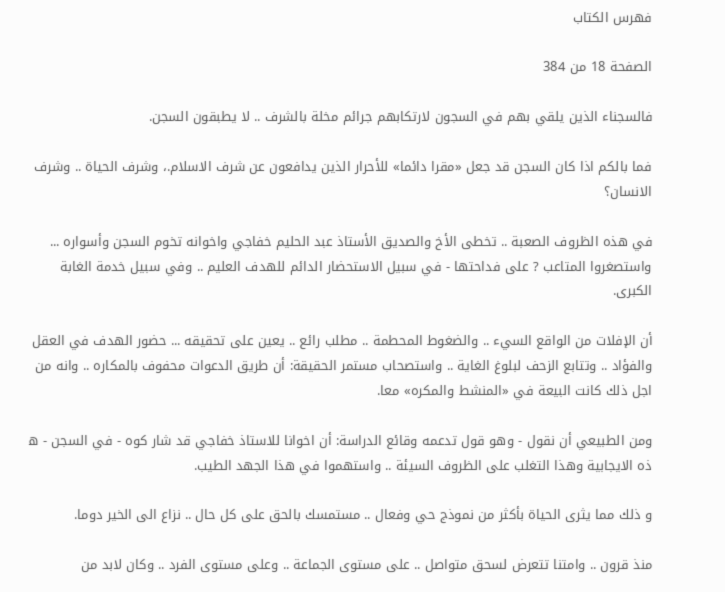فهرس الكتاب

الصفحة 18 من 384

فالسجناء الذين يلقي بهم في السجون لارتكابهم جرائم مخلة بالشرف .. لا يطبقون السجن.

فما بالكم اذا كان السجن قد جعل «مقرا دائما» للأحرار الذين يدافعون عن شرف الاسلام.، وشرف الحياة .. وشرف الانسان؟

في هذه الظروف الصعبة .. تخطى الأخ والصديق الأستاذ عبد الحليم خفاجي واخوانه تخوم السجن وأسواره ... واستصغروا المتاعب ? على فداحتها - في سبيل الاستحضار الدائم للهدف العليم .. وفي سبيل خدمة الغابة الكبرى.

أن الإفلات من الواقع السيء .. والضغوط المحطمة .. مطلب رائع .. يعين على تحقيقه ... حضور الهدف في العقل والفؤاد .. وتتابع الزحف لبلوغ الغاية .. واستصحاب مستمر الحقيقة: أن طريق الدعوات محفوف بالمكاره .. وانه من اجل ذلك كانت البيعة في «المنشط والمكره» معا.

ومن الطبيعي أن نقول - وهو قول تدعمه وقائع الدراسة: أن اخوانا للاستاذ خفاجي قد شار کوه - في السجن - ه ذه الايجابية وهذا التغلب على الظروف السيئة .. واستهموا في هذا الجهد الطيب.

و ذلك مما يثرى الحياة بأكثر من نموذج حي وفعال .. مستمسك بالحق على كل حال .. نزاع الى الخير دوما.

منذ قرون .. وامتنا تتعرض لسحق متواصل .. على مستوى الجماعة .. وعلى مستوى الفرد .. وكان لابد من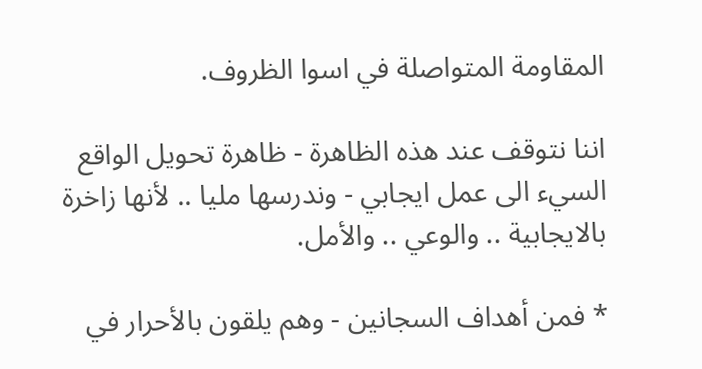المقاومة المتواصلة في اسوا الظروف.

اننا نتوقف عند هذه الظاهرة - ظاهرة تحويل الواقع السيء الى عمل ايجابي - وندرسها مليا .. لأنها زاخرة بالايجابية .. والوعي .. والأمل.

* فمن أهداف السجانين - وهم يلقون بالأحرار في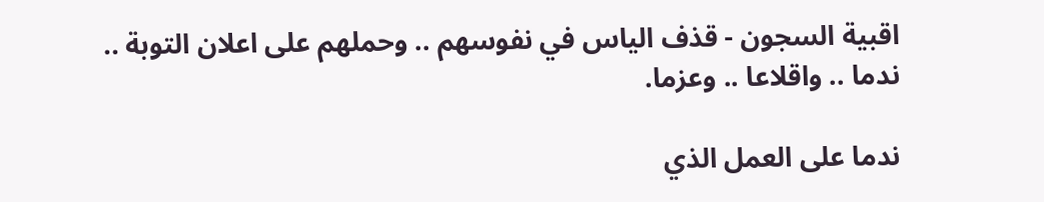اقبية السجون - قذف الياس في نفوسهم .. وحملهم على اعلان التوبة .. ندما .. واقلاعا .. وعزما.

ندما على العمل الذي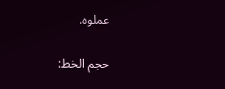عملوه.

حجم الخط: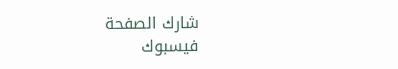شارك الصفحة
فيسبوك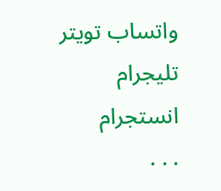واتساب تويتر تليجرام انستجرام
. . .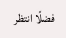فضلًا انتظر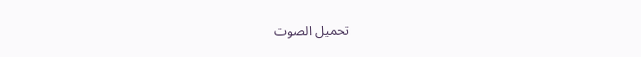تحميل الصوت